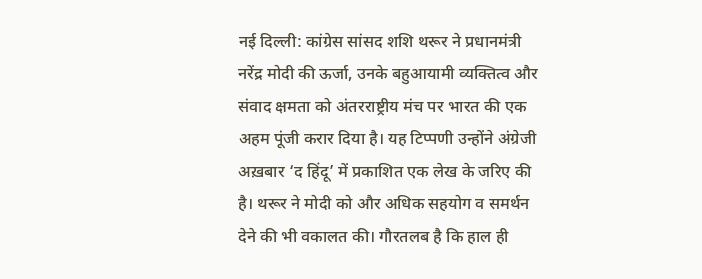नई दिल्ली: कांग्रेस सांसद शशि थरूर ने प्रधानमंत्री नरेंद्र मोदी की ऊर्जा, उनके बहुआयामी व्यक्तित्व और संवाद क्षमता को अंतरराष्ट्रीय मंच पर भारत की एक अहम पूंजी करार दिया है। यह टिप्पणी उन्होंने अंग्रेजी अख़बार ‘द हिंदू’ में प्रकाशित एक लेख के जरिए की है। थरूर ने मोदी को और अधिक सहयोग व समर्थन देने की भी वकालत की। गौरतलब है कि हाल ही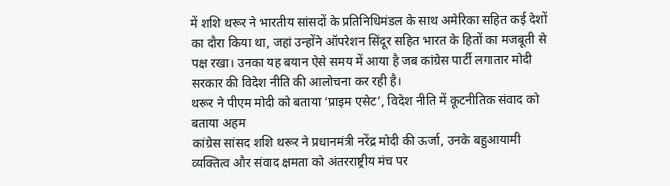में शशि थरूर ने भारतीय सांसदों के प्रतिनिधिमंडल के साथ अमेरिका सहित कई देशों का दौरा किया था, जहां उन्होंने ऑपरेशन सिंदूर सहित भारत के हितों का मजबूती से पक्ष रखा। उनका यह बयान ऐसे समय में आया है जब कांग्रेस पार्टी लगातार मोदी सरकार की विदेश नीति की आलोचना कर रही है।
थरूर ने पीएम मोदी को बताया ‘प्राइम एसेट’, विदेश नीति में कूटनीतिक संवाद को बताया अहम
कांग्रेस सांसद शशि थरूर ने प्रधानमंत्री नरेंद्र मोदी की ऊर्जा, उनके बहुआयामी व्यक्तित्व और संवाद क्षमता को अंतरराष्ट्रीय मंच पर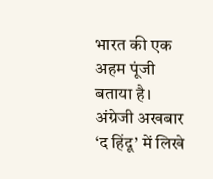भारत की एक अहम पूंजी बताया है। अंग्रेजी अखबार ‘द हिंदू’ में लिखे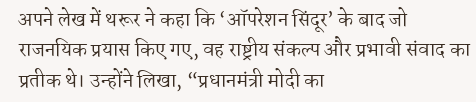अपने लेख में थरूर ने कहा कि ‘ऑपरेशन सिंदूर’ के बाद जो राजनयिक प्रयास किए गए, वह राष्ट्रीय संकल्प और प्रभावी संवाद का प्रतीक थे। उन्होंने लिखा, “प्रधानमंत्री मोदी का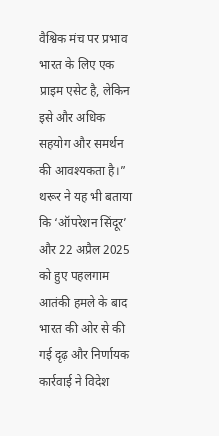वैश्विक मंच पर प्रभाव भारत के लिए एक प्राइम एसेट है, लेकिन इसे और अधिक सहयोग और समर्थन की आवश्यकता है।”
थरूर ने यह भी बताया कि ‘ऑपरेशन सिंदूर’ और 22 अप्रैल 2025 को हुए पहलगाम आतंकी हमले के बाद भारत की ओर से की गई दृढ़ और निर्णायक कार्रवाई ने विदेश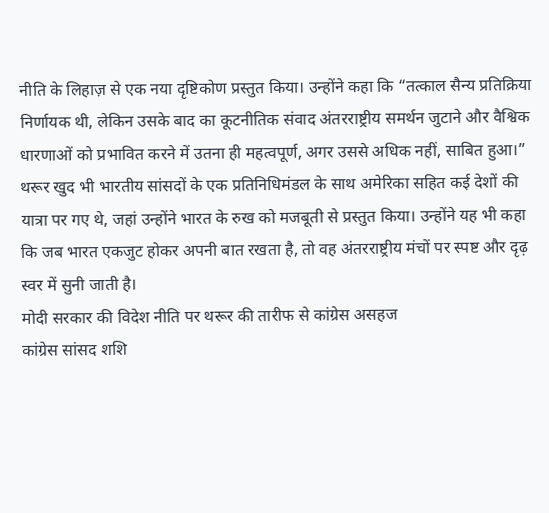नीति के लिहाज़ से एक नया दृष्टिकोण प्रस्तुत किया। उन्होंने कहा कि “तत्काल सैन्य प्रतिक्रिया निर्णायक थी, लेकिन उसके बाद का कूटनीतिक संवाद अंतरराष्ट्रीय समर्थन जुटाने और वैश्विक धारणाओं को प्रभावित करने में उतना ही महत्वपूर्ण, अगर उससे अधिक नहीं, साबित हुआ।”
थरूर खुद भी भारतीय सांसदों के एक प्रतिनिधिमंडल के साथ अमेरिका सहित कई देशों की यात्रा पर गए थे, जहां उन्होंने भारत के रुख को मजबूती से प्रस्तुत किया। उन्होंने यह भी कहा कि जब भारत एकजुट होकर अपनी बात रखता है, तो वह अंतरराष्ट्रीय मंचों पर स्पष्ट और दृढ़ स्वर में सुनी जाती है।
मोदी सरकार की विदेश नीति पर थरूर की तारीफ से कांग्रेस असहज
कांग्रेस सांसद शशि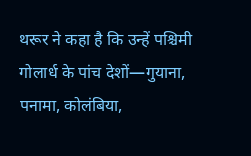थरूर ने कहा है कि उन्हें पश्चिमी गोलार्ध के पांच देशों—गुयाना, पनामा, कोलंबिया,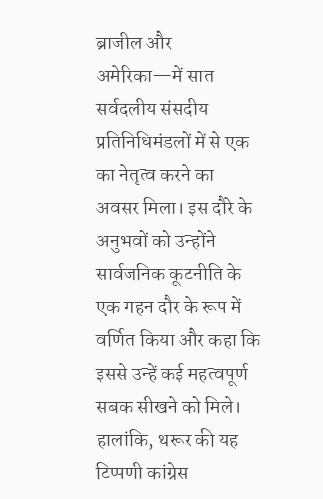ब्राजील और अमेरिका—में सात सर्वदलीय संसदीय प्रतिनिधिमंडलों में से एक का नेतृत्व करने का अवसर मिला। इस दौरे के अनुभवों को उन्होंने सार्वजनिक कूटनीति के एक गहन दौर के रूप में वर्णित किया और कहा कि इससे उन्हें कई महत्वपूर्ण सबक सीखने को मिले।
हालांकि, थरूर की यह टिप्पणी कांग्रेस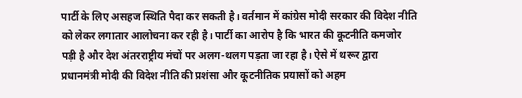पार्टी के लिए असहज स्थिति पैदा कर सकती है। वर्तमान में कांग्रेस मोदी सरकार की विदेश नीति को लेकर लगातार आलोचना कर रही है। पार्टी का आरोप है कि भारत की कूटनीति कमजोर पड़ी है और देश अंतरराष्ट्रीय मंचों पर अलग-थलग पड़ता जा रहा है। ऐसे में थरूर द्वारा प्रधानमंत्री मोदी की विदेश नीति की प्रशंसा और कूटनीतिक प्रयासों को अहम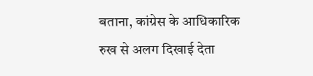बताना, कांग्रेस के आधिकारिक रुख से अलग दिखाई देता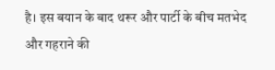है। इस बयान के बाद थरूर और पार्टी के बीच मतभेद और गहराने की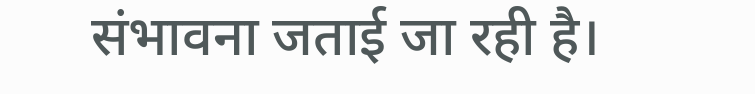संभावना जताई जा रही है।